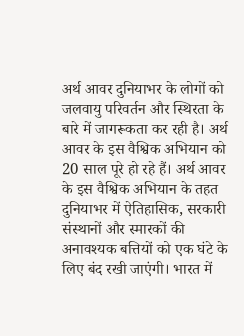अर्थ आवर दुनियाभर के लोगों को जलवायु परिवर्तन और स्थिरता के बारे में जागरूकता कर रही है। अर्थ आवर के इस वैश्विक अभियान को 20 साल पूरे हो रहे हैं। अर्थ आवर के इस वैश्विक अभियान के तहत दुनियाभर में ऐतिहासिक, सरकारी संस्थानों और स्मारकों की अनावश्यक बत्तियों को एक घंटे के लिए बंद रखी जाएंगी। भारत में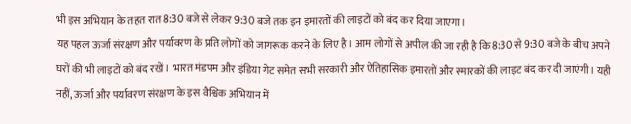भी इस अभियान के तहत रात 8:30 बजे से लेकर 9:30 बजे तक इन इमारतों की लाइटों को बंद कर दिया जाएगा।
यह पहल ऊर्जा संरक्षण और पर्यावरण के प्रति लोगों को जागरूक करने के लिए है। आम लोगों से अपील की जा रही है कि 8:30 से 9:30 बजे के बीच अपने घरों की भी लाइटों को बंद रखें। भारत मंडपम और इंडिया गेट समेत सभी सरकारी और ऐतिहासिक इमारतों और स्मारकों की लाइट बंद कर दी जाएंगी। यही नहीं, ऊर्जा और पर्यावरण संरक्षण के इस वैश्विक अभियान में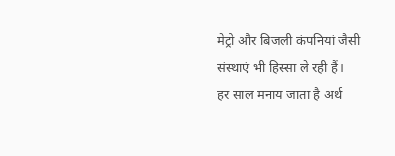मेट्रो और बिजली कंपनियां जैसी संस्थाएं भी हिस्सा ले रही हैं।
हर साल मनाय जाता है अर्थ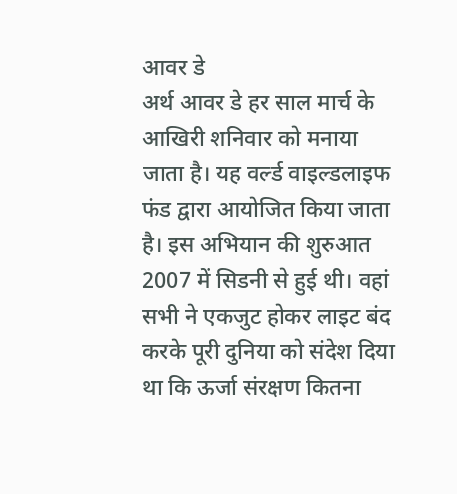आवर डे
अर्थ आवर डे हर साल मार्च के आखिरी शनिवार को मनाया जाता है। यह वर्ल्ड वाइल्डलाइफ फंड द्वारा आयोजित किया जाता है। इस अभियान की शुरुआत 2007 में सिडनी से हुई थी। वहां सभी ने एकजुट होकर लाइट बंद करके पूरी दुनिया को संदेश दिया था कि ऊर्जा संरक्षण कितना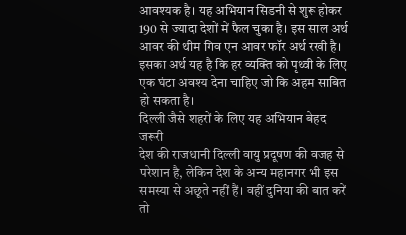आवश्यक है। यह अभियान सिडनी से शुरू होकर 190 से ज्यादा देशों में फैल चुका है। इस साल अर्थ आवर की थीम गिव एन आवर फॉर अर्थ रखी है। इसका अर्थ यह है कि हर व्यक्ति को पृथ्वी के लिए एक घंटा अवश्य देना चाहिए जो कि अहम साबित हो सकता है।
दिल्ली जैसे शहरों के लिए यह अभियान बेहद जरूरी
देश की राजधानी दिल्ली वायु प्रदूषण की वजह से परेशान है, लेकिन देश के अन्य महानगर भी इस समस्या से अछूते नहीं हैं। वहीं दुनिया की बात करें तो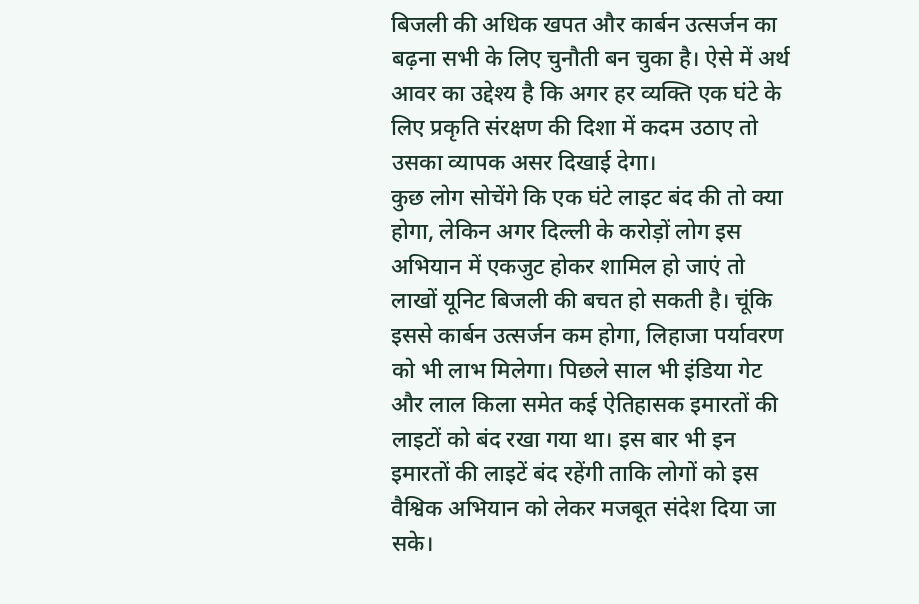बिजली की अधिक खपत और कार्बन उत्सर्जन का बढ़ना सभी के लिए चुनौती बन चुका है। ऐसे में अर्थ आवर का उद्देश्य है कि अगर हर व्यक्ति एक घंटे के लिए प्रकृति संरक्षण की दिशा में कदम उठाए तो उसका व्यापक असर दिखाई देगा।
कुछ लोग सोचेंगे कि एक घंटे लाइट बंद की तो क्या होगा, लेकिन अगर दिल्ली के करोड़ों लोग इस अभियान में एकजुट होकर शामिल हो जाएं तो लाखों यूनिट बिजली की बचत हो सकती है। चूंकि इससे कार्बन उत्सर्जन कम होगा, लिहाजा पर्यावरण को भी लाभ मिलेगा। पिछले साल भी इंडिया गेट और लाल किला समेत कई ऐतिहासक इमारतों की लाइटों को बंद रखा गया था। इस बार भी इन इमारतों की लाइटें बंद रहेंगी ताकि लोगों को इस वैश्विक अभियान को लेकर मजबूत संदेश दिया जा सके।